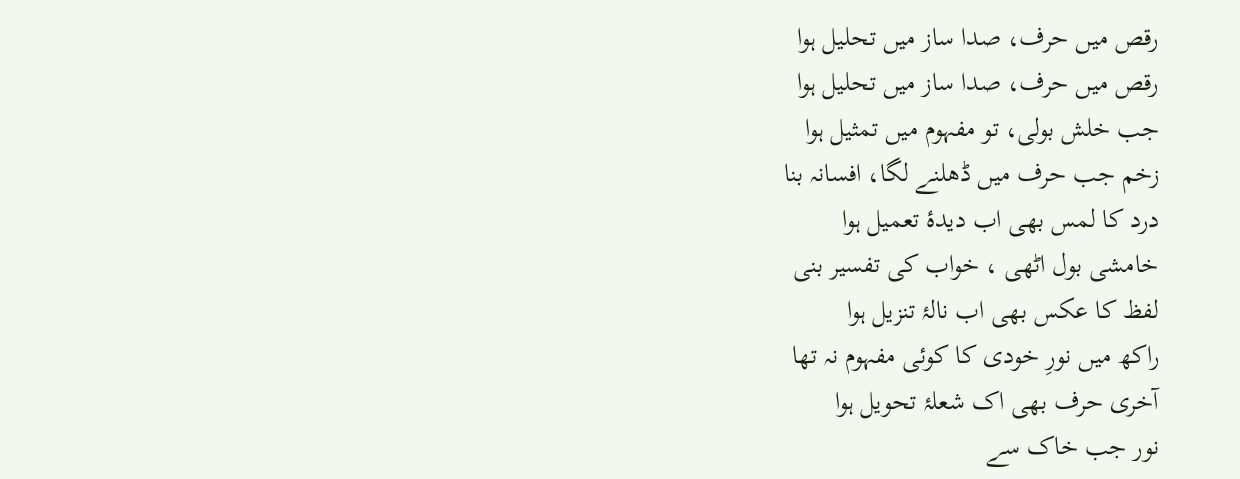رقص میں حرف، صدا ساز میں تحلیل ہوا
رقص میں حرف، صدا ساز میں تحلیل ہوا
جب خلش بولی، تو مفہوم میں تمثیل ہوا
زخم جب حرف میں ڈھلنے لگا، افسانہ بنا
درد کا لمس بھی اب دیدۂ تعمیل ہوا
خامشی بول اٹھی ، خواب کی تفسیر بنی
لفظ کا عکس بھی اب نالۂ تنزیل ہوا
راکھ میں نورِ خودی کا کوئی مفہوم نہ تھا
آخری حرف بھی اک شعلۂ تحویل ہوا
نور جب خاک سے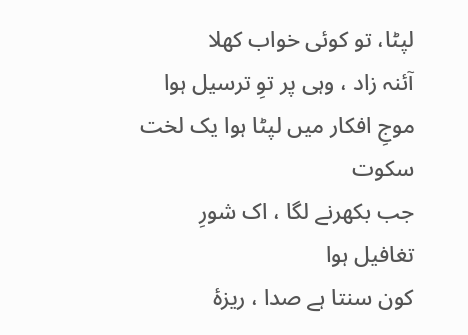لپٹا، تو کوئی خواب کھلا
آئنہ زاد ، وہی پر توِ ترسیل ہوا
موجِ افکار میں لپٹا ہوا یک لخت سکوت
جب بکھرنے لگا ، اک شورِ تغافیل ہوا
کون سنتا ہے صدا ، ریزۂ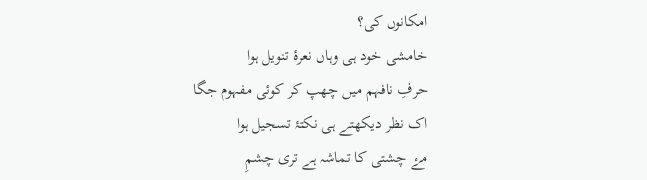امکانوں کی؟
خامشی خود ہی وہاں نعرۂ تنویل ہوا
حرفِ نافہم میں چھپ کر کوئی مفہوم جگا
اک نظر دیکھتے ہی نکتۂ تسجیل ہوا
مۓ چشتی کا تماشہ ہے تری چشمِ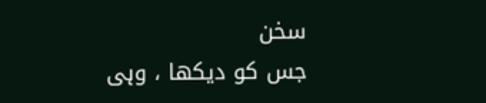سخن
جس کو دیکھا ، وہی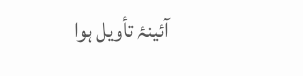آئینۂ تأویل ہوا